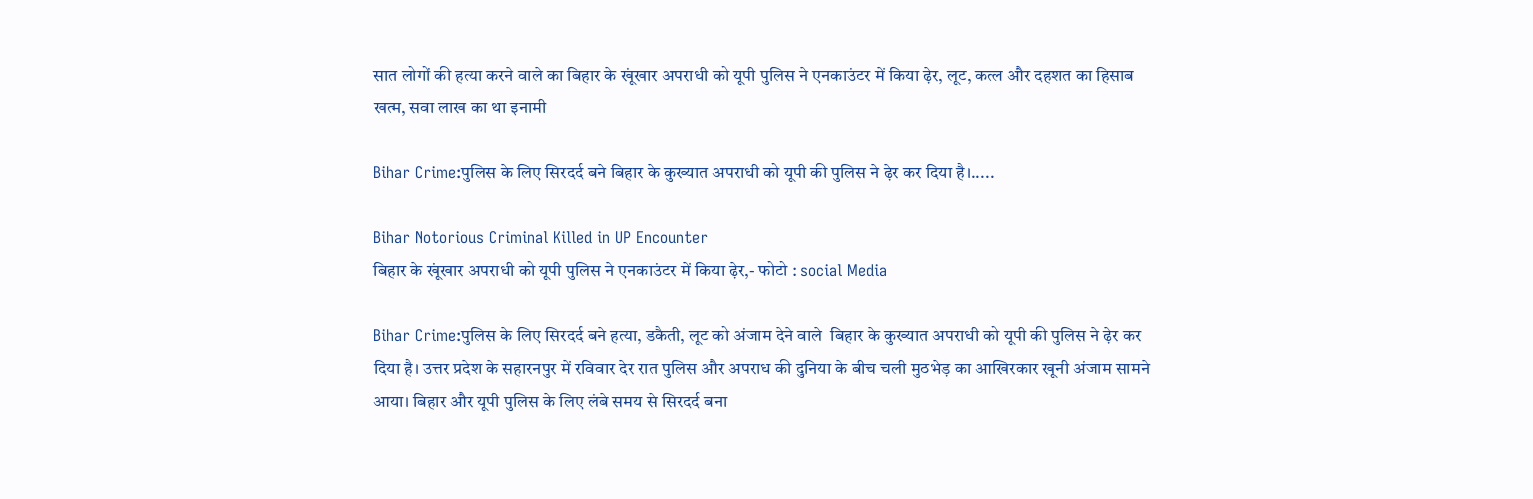सात लोगों की हत्या करने वाले का बिहार के खूंखार अपराधी को यूपी पुलिस ने एनकाउंटर में किया ढ़ेर, लूट, कत्ल और दहशत का हिसाब खत्म, सवा लाख का था इनामी

Bihar Crime:पुलिस के लिए सिरदर्द बने बिहार के कुख्यात अपराधी को यूपी की पुलिस ने ढ़ेर कर दिया है।.....

Bihar Notorious Criminal Killed in UP Encounter
बिहार के खूंखार अपराधी को यूपी पुलिस ने एनकाउंटर में किया ढ़ेर,- फोटो : social Media

Bihar Crime:पुलिस के लिए सिरदर्द बने हत्या, डकैती, लूट को अंजाम देने वाले  बिहार के कुख्यात अपराधी को यूपी की पुलिस ने ढ़ेर कर दिया है। उत्तर प्रदेश के सहारनपुर में रविवार देर रात पुलिस और अपराध की दुनिया के बीच चली मुठभेड़ का आखिरकार खूनी अंजाम सामने आया। बिहार और यूपी पुलिस के लिए लंबे समय से सिरदर्द बना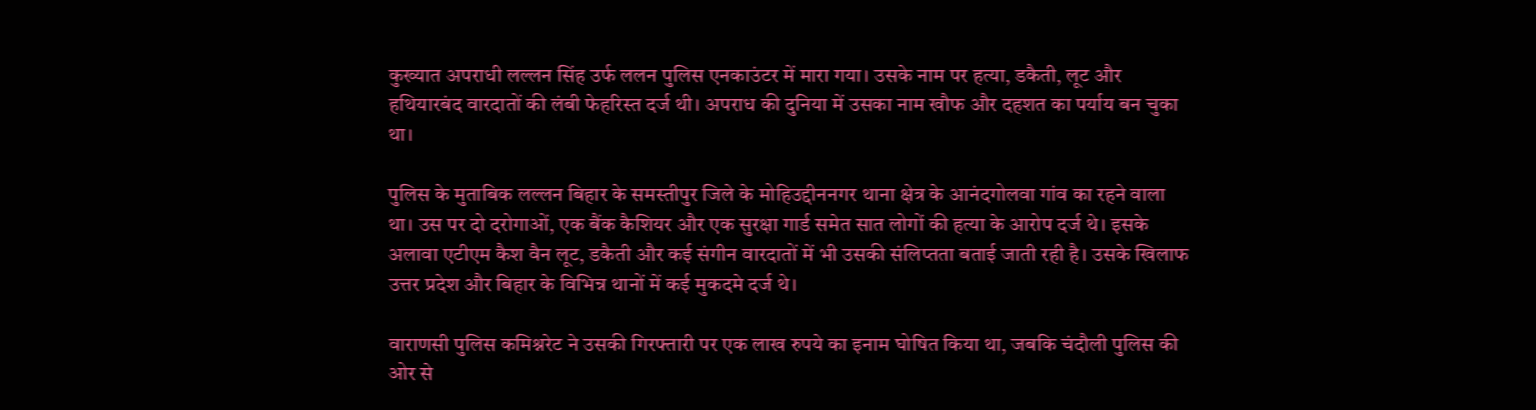कुख्यात अपराधी लल्लन सिंह उर्फ ललन पुलिस एनकाउंटर में मारा गया। उसके नाम पर हत्या, डकैती, लूट और हथियारबंद वारदातों की लंबी फेहरिस्त दर्ज थी। अपराध की दुनिया में उसका नाम खौफ और दहशत का पर्याय बन चुका था।

पुलिस के मुताबिक लल्लन बिहार के समस्तीपुर जिले के मोहिउद्दीननगर थाना क्षेत्र के आनंदगोलवा गांव का रहने वाला था। उस पर दो दरोगाओं, एक बैंक कैशियर और एक सुरक्षा गार्ड समेत सात लोगों की हत्या के आरोप दर्ज थे। इसके अलावा एटीएम कैश वैन लूट, डकैती और कई संगीन वारदातों में भी उसकी संलिप्तता बताई जाती रही है। उसके खिलाफ उत्तर प्रदेश और बिहार के विभिन्न थानों में कई मुकदमे दर्ज थे।

वाराणसी पुलिस कमिश्नरेट ने उसकी गिरफ्तारी पर एक लाख रुपये का इनाम घोषित किया था, जबकि चंदौली पुलिस की ओर से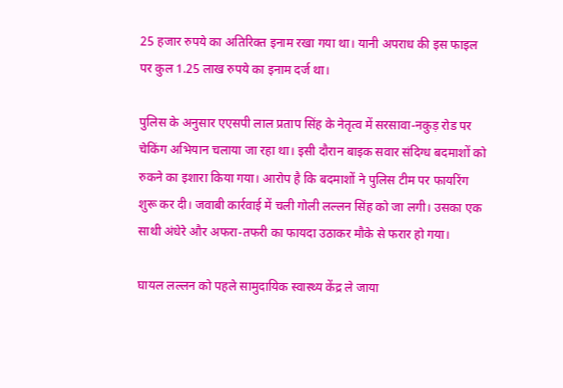25 हजार रुपये का अतिरिक्त इनाम रखा गया था। यानी अपराध की इस फाइल पर कुल 1.25 लाख रुपये का इनाम दर्ज था।

पुलिस के अनुसार एएसपी लाल प्रताप सिंह के नेतृत्व में सरसावा-नकुड़ रोड पर चेकिंग अभियान चलाया जा रहा था। इसी दौरान बाइक सवार संदिग्ध बदमाशों को रुकने का इशारा किया गया। आरोप है कि बदमाशों ने पुलिस टीम पर फायरिंग शुरू कर दी। जवाबी कार्रवाई में चली गोली लल्लन सिंह को जा लगी। उसका एक साथी अंधेरे और अफरा-तफरी का फायदा उठाकर मौके से फरार हो गया।

घायल लल्लन को पहले सामुदायिक स्वास्थ्य केंद्र ले जाया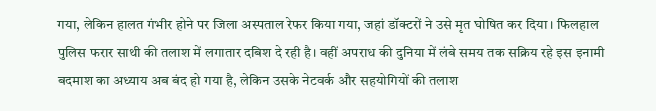गया, लेकिन हालत गंभीर होने पर जिला अस्पताल रेफर किया गया, जहां डॉक्टरों ने उसे मृत घोषित कर दिया। फिलहाल पुलिस फरार साथी की तलाश में लगातार दबिश दे रही है। वहीं अपराध की दुनिया में लंबे समय तक सक्रिय रहे इस इनामी बदमाश का अध्याय अब बंद हो गया है, लेकिन उसके नेटवर्क और सहयोगियों की तलाश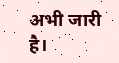अभी जारी है।